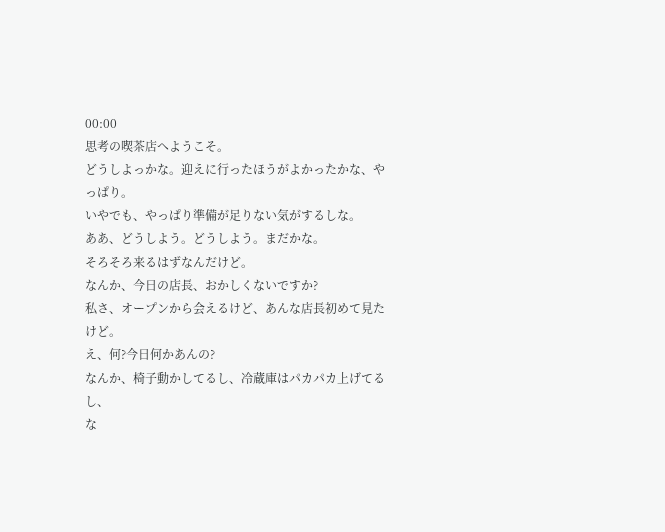00:00
思考の喫茶店へようこそ。
どうしよっかな。迎えに行ったほうがよかったかな、やっぱり。
いやでも、やっぱり準備が足りない気がするしな。
ああ、どうしよう。どうしよう。まだかな。
そろそろ来るはずなんだけど。
なんか、今日の店長、おかしくないですか?
私さ、オープンから会えるけど、あんな店長初めて見たけど。
え、何?今日何かあんの?
なんか、椅子動かしてるし、冷蔵庫はパカパカ上げてるし、
な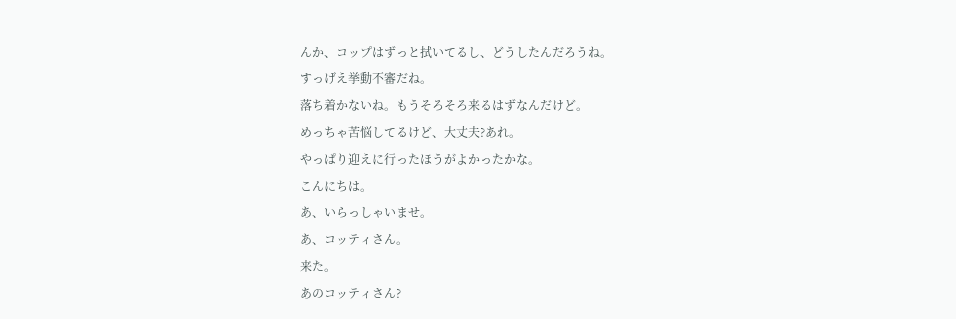んか、コップはずっと拭いてるし、どうしたんだろうね。
すっげえ挙動不審だね。
落ち着かないね。もうそろそろ来るはずなんだけど。
めっちゃ苦悩してるけど、大丈夫?あれ。
やっぱり迎えに行ったほうがよかったかな。
こんにちは。
あ、いらっしゃいませ。
あ、コッティさん。
来た。
あのコッティさん?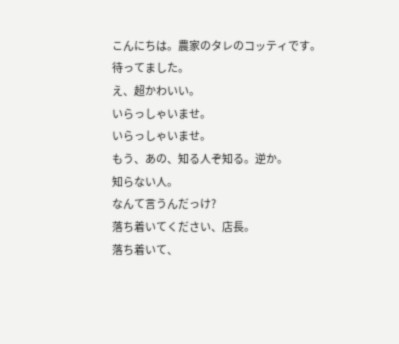こんにちは。農家のタレのコッティです。
待ってました。
え、超かわいい。
いらっしゃいませ。
いらっしゃいませ。
もう、あの、知る人ぞ知る。逆か。
知らない人。
なんて言うんだっけ?
落ち着いてください、店長。
落ち着いて、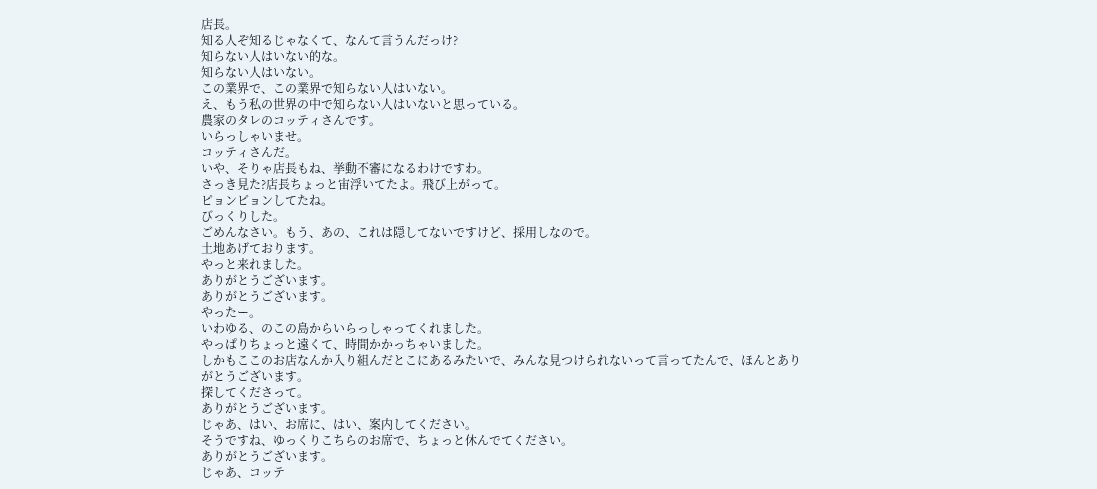店長。
知る人ぞ知るじゃなくて、なんて言うんだっけ?
知らない人はいない的な。
知らない人はいない。
この業界で、この業界で知らない人はいない。
え、もう私の世界の中で知らない人はいないと思っている。
農家のタレのコッティさんです。
いらっしゃいませ。
コッティさんだ。
いや、そりゃ店長もね、挙動不審になるわけですわ。
さっき見た?店長ちょっと宙浮いてたよ。飛び上がって。
ピョンピョンしてたね。
びっくりした。
ごめんなさい。もう、あの、これは隠してないですけど、採用しなので。
土地あげております。
やっと来れました。
ありがとうございます。
ありがとうございます。
やったー。
いわゆる、のこの島からいらっしゃってくれました。
やっぱりちょっと遠くて、時間かかっちゃいました。
しかもここのお店なんか入り組んだとこにあるみたいで、みんな見つけられないって言ってたんで、ほんとありがとうございます。
探してくださって。
ありがとうございます。
じゃあ、はい、お席に、はい、案内してください。
そうですね、ゆっくりこちらのお席で、ちょっと休んでてください。
ありがとうございます。
じゃあ、コッテ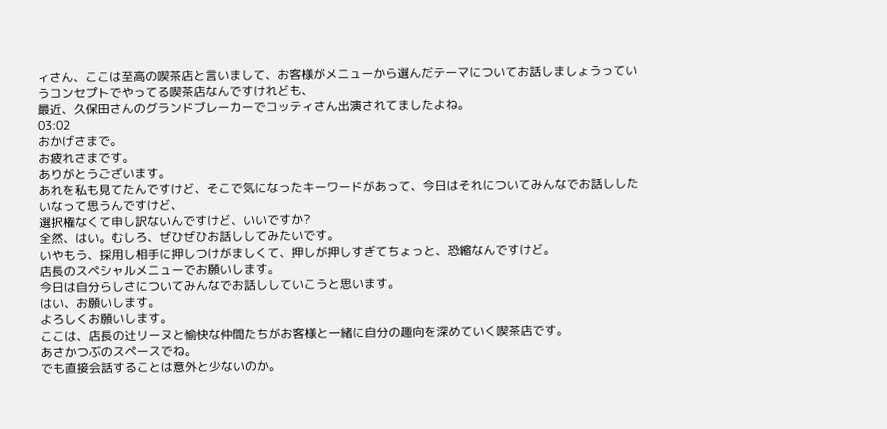ィさん、ここは至高の喫茶店と言いまして、お客様がメニューから選んだテーマについてお話しましょうっていうコンセプトでやってる喫茶店なんですけれども、
最近、久保田さんのグランドブレーカーでコッティさん出演されてましたよね。
03:02
おかげさまで。
お疲れさまです。
ありがとうございます。
あれを私も見てたんですけど、そこで気になったキーワードがあって、今日はそれについてみんなでお話ししたいなって思うんですけど、
選択権なくて申し訳ないんですけど、いいですか?
全然、はい。むしろ、ぜひぜひお話ししてみたいです。
いやもう、採用し相手に押しつけがましくて、押しが押しすぎてちょっと、恐縮なんですけど。
店長のスペシャルメニューでお願いします。
今日は自分らしさについてみんなでお話ししていこうと思います。
はい、お願いします。
よろしくお願いします。
ここは、店長の辻リーヌと愉快な仲間たちがお客様と一緒に自分の趣向を深めていく喫茶店です。
あさかつぶのスペースでね。
でも直接会話することは意外と少ないのか。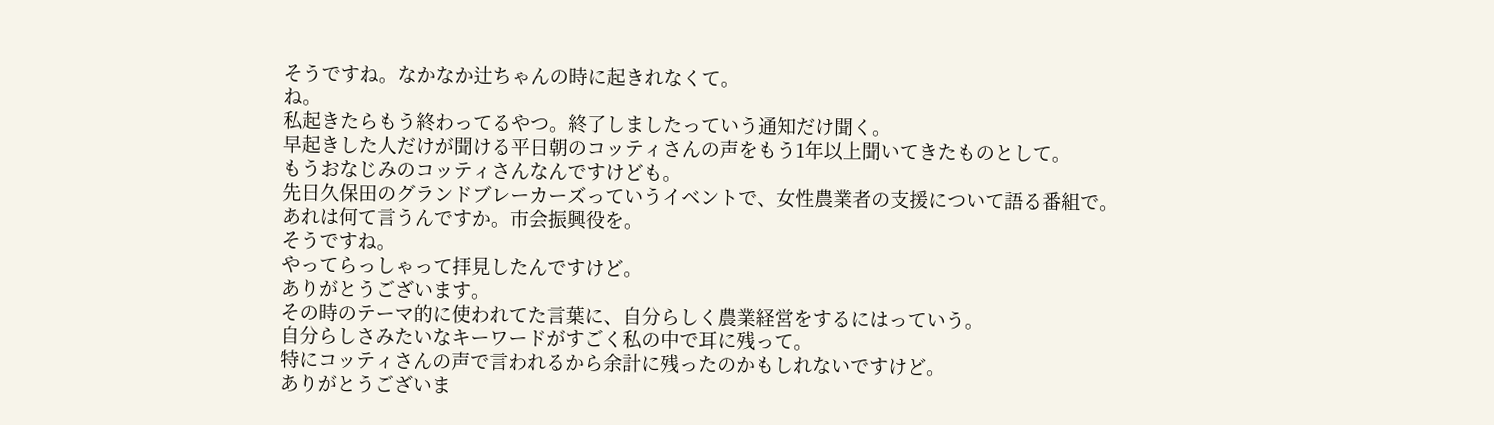そうですね。なかなか辻ちゃんの時に起きれなくて。
ね。
私起きたらもう終わってるやつ。終了しましたっていう通知だけ聞く。
早起きした人だけが聞ける平日朝のコッティさんの声をもう1年以上聞いてきたものとして。
もうおなじみのコッティさんなんですけども。
先日久保田のグランドブレーカーズっていうイベントで、女性農業者の支援について語る番組で。
あれは何て言うんですか。市会振興役を。
そうですね。
やってらっしゃって拝見したんですけど。
ありがとうございます。
その時のテーマ的に使われてた言葉に、自分らしく農業経営をするにはっていう。
自分らしさみたいなキーワードがすごく私の中で耳に残って。
特にコッティさんの声で言われるから余計に残ったのかもしれないですけど。
ありがとうございま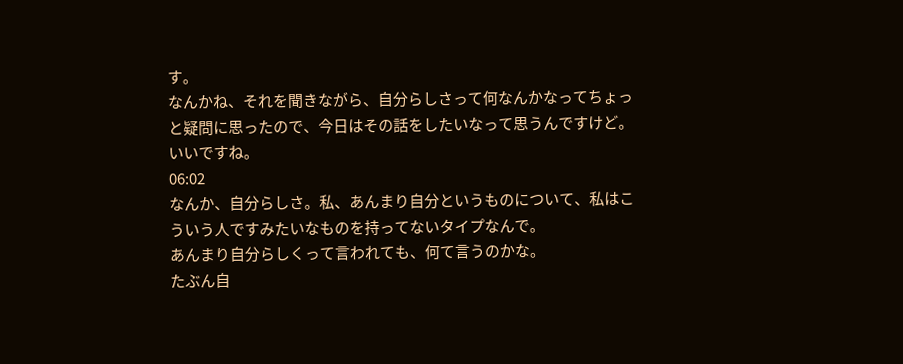す。
なんかね、それを聞きながら、自分らしさって何なんかなってちょっと疑問に思ったので、今日はその話をしたいなって思うんですけど。
いいですね。
06:02
なんか、自分らしさ。私、あんまり自分というものについて、私はこういう人ですみたいなものを持ってないタイプなんで。
あんまり自分らしくって言われても、何て言うのかな。
たぶん自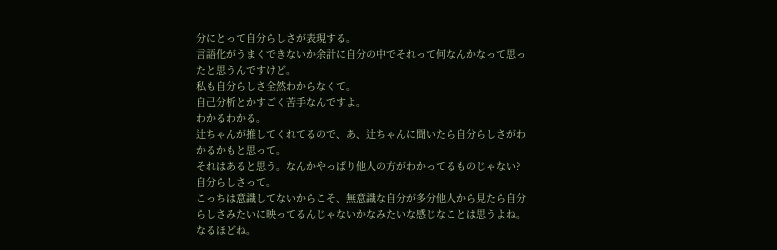分にとって自分らしさが表現する。
言語化がうまくできないか余計に自分の中でそれって何なんかなって思ったと思うんですけど。
私も自分らしさ全然わからなくて。
自己分析とかすごく苦手なんですよ。
わかるわかる。
辻ちゃんが推してくれてるので、あ、辻ちゃんに聞いたら自分らしさがわかるかもと思って。
それはあると思う。なんかやっぱり他人の方がわかってるものじゃない?自分らしさって。
こっちは意識してないからこそ、無意識な自分が多分他人から見たら自分らしさみたいに映ってるんじゃないかなみたいな感じなことは思うよね。
なるほどね。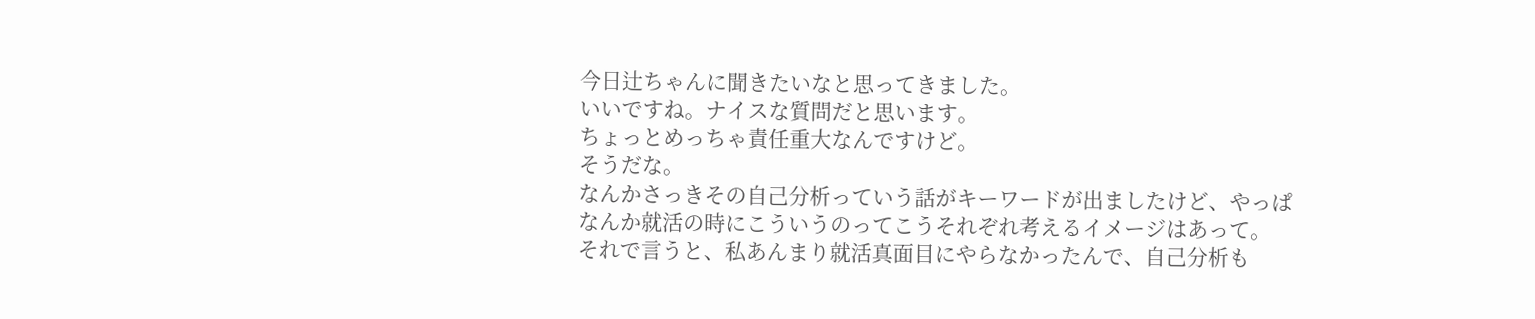今日辻ちゃんに聞きたいなと思ってきました。
いいですね。ナイスな質問だと思います。
ちょっとめっちゃ責任重大なんですけど。
そうだな。
なんかさっきその自己分析っていう話がキーワードが出ましたけど、やっぱなんか就活の時にこういうのってこうそれぞれ考えるイメージはあって。
それで言うと、私あんまり就活真面目にやらなかったんで、自己分析も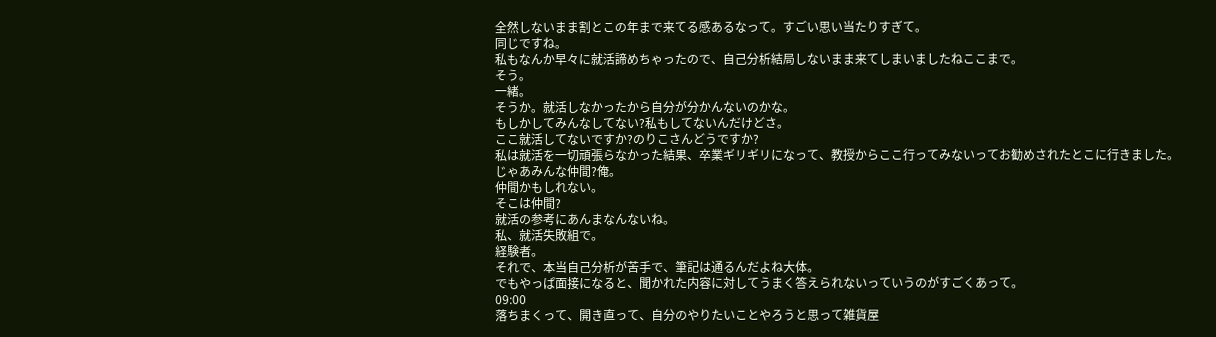全然しないまま割とこの年まで来てる感あるなって。すごい思い当たりすぎて。
同じですね。
私もなんか早々に就活諦めちゃったので、自己分析結局しないまま来てしまいましたねここまで。
そう。
一緒。
そうか。就活しなかったから自分が分かんないのかな。
もしかしてみんなしてない?私もしてないんだけどさ。
ここ就活してないですか?のりこさんどうですか?
私は就活を一切頑張らなかった結果、卒業ギリギリになって、教授からここ行ってみないってお勧めされたとこに行きました。
じゃあみんな仲間?俺。
仲間かもしれない。
そこは仲間?
就活の参考にあんまなんないね。
私、就活失敗組で。
経験者。
それで、本当自己分析が苦手で、筆記は通るんだよね大体。
でもやっぱ面接になると、聞かれた内容に対してうまく答えられないっていうのがすごくあって。
09:00
落ちまくって、開き直って、自分のやりたいことやろうと思って雑貨屋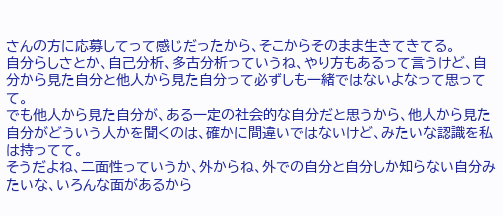さんの方に応募してって感じだったから、そこからそのまま生きてきてる。
自分らしさとか、自己分析、多古分析っていうね、やり方もあるって言うけど、自分から見た自分と他人から見た自分って必ずしも一緒ではないよなって思ってて。
でも他人から見た自分が、ある一定の社会的な自分だと思うから、他人から見た自分がどういう人かを聞くのは、確かに間違いではないけど、みたいな認識を私は持ってて。
そうだよね、二面性っていうか、外からね、外での自分と自分しか知らない自分みたいな、いろんな面があるから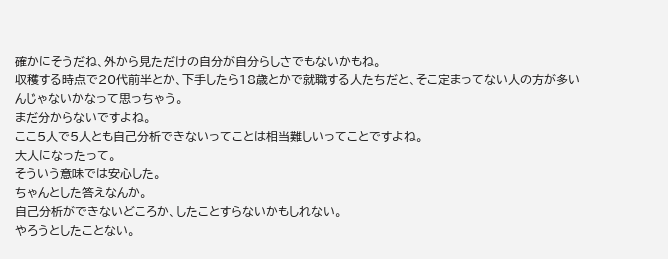確かにそうだね、外から見ただけの自分が自分らしさでもないかもね。
収穫する時点で20代前半とか、下手したら18歳とかで就職する人たちだと、そこ定まってない人の方が多いんじゃないかなって思っちゃう。
まだ分からないですよね。
ここ5人で5人とも自己分析できないってことは相当難しいってことですよね。
大人になったって。
そういう意味では安心した。
ちゃんとした答えなんか。
自己分析ができないどころか、したことすらないかもしれない。
やろうとしたことない。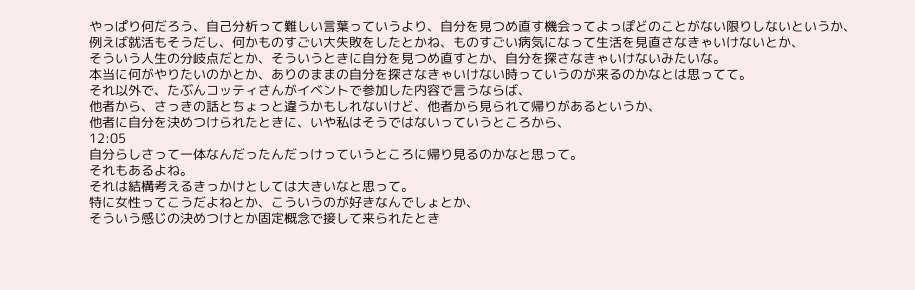やっぱり何だろう、自己分析って難しい言葉っていうより、自分を見つめ直す機会ってよっぽどのことがない限りしないというか、
例えば就活もそうだし、何かものすごい大失敗をしたとかね、ものすごい病気になって生活を見直さなきゃいけないとか、
そういう人生の分岐点だとか、そういうときに自分を見つめ直すとか、自分を探さなきゃいけないみたいな。
本当に何がやりたいのかとか、ありのままの自分を探さなきゃいけない時っていうのが来るのかなとは思ってて。
それ以外で、たぶんコッティさんがイベントで参加した内容で言うならば、
他者から、さっきの話とちょっと違うかもしれないけど、他者から見られて帰りがあるというか、
他者に自分を決めつけられたときに、いや私はそうではないっていうところから、
12:05
自分らしさって一体なんだったんだっけっていうところに帰り見るのかなと思って。
それもあるよね。
それは結構考えるきっかけとしては大きいなと思って。
特に女性ってこうだよねとか、こういうのが好きなんでしょとか、
そういう感じの決めつけとか固定概念で接して来られたとき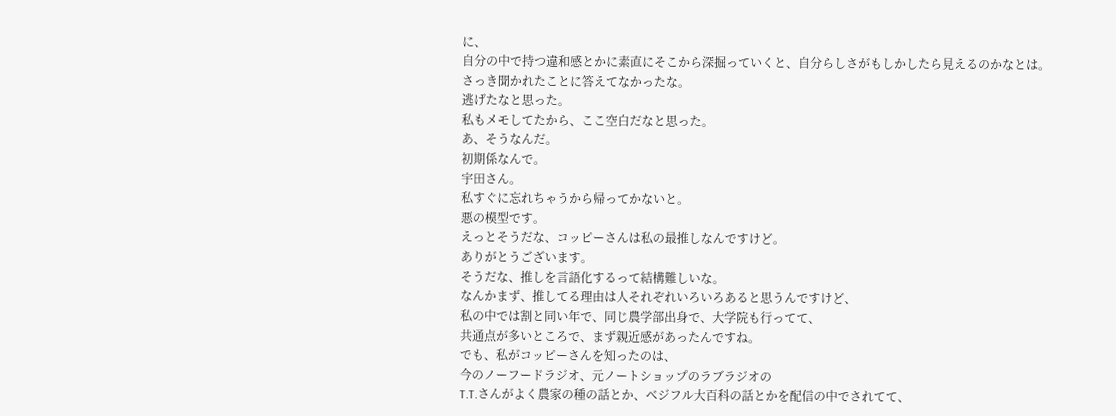に、
自分の中で持つ違和感とかに素直にそこから深掘っていくと、自分らしさがもしかしたら見えるのかなとは。
さっき聞かれたことに答えてなかったな。
逃げたなと思った。
私もメモしてたから、ここ空白だなと思った。
あ、そうなんだ。
初期係なんで。
宇田さん。
私すぐに忘れちゃうから帰ってかないと。
悪の模型です。
えっとそうだな、コッピーさんは私の最推しなんですけど。
ありがとうございます。
そうだな、推しを言語化するって結構難しいな。
なんかまず、推してる理由は人それぞれいろいろあると思うんですけど、
私の中では割と同い年で、同じ農学部出身で、大学院も行ってて、
共通点が多いところで、まず親近感があったんですね。
でも、私がコッピーさんを知ったのは、
今のノーフードラジオ、元ノートショップのラブラジオの
T.T.さんがよく農家の種の話とか、ベジフル大百科の話とかを配信の中でされてて、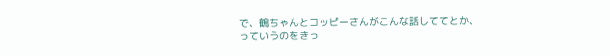で、鶴ちゃんとコッピーさんがこんな話しててとか、
っていうのをきっ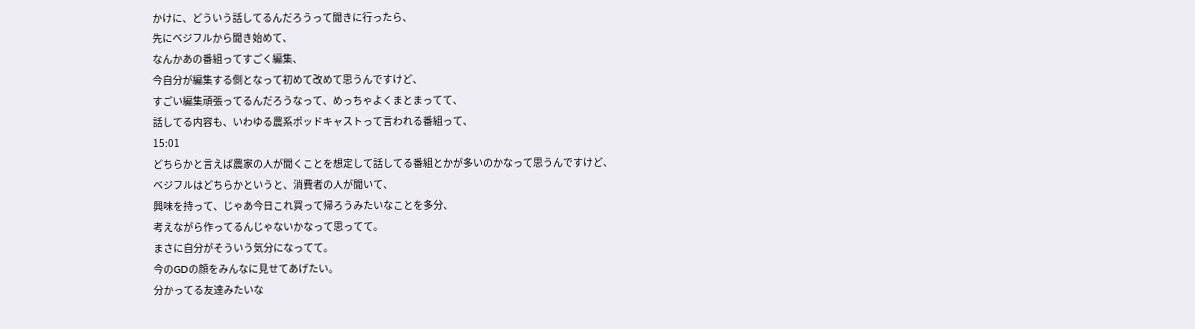かけに、どういう話してるんだろうって聞きに行ったら、
先にベジフルから聞き始めて、
なんかあの番組ってすごく編集、
今自分が編集する側となって初めて改めて思うんですけど、
すごい編集頑張ってるんだろうなって、めっちゃよくまとまってて、
話してる内容も、いわゆる農系ポッドキャストって言われる番組って、
15:01
どちらかと言えば農家の人が聞くことを想定して話してる番組とかが多いのかなって思うんですけど、
ベジフルはどちらかというと、消費者の人が聞いて、
興味を持って、じゃあ今日これ買って帰ろうみたいなことを多分、
考えながら作ってるんじゃないかなって思ってて。
まさに自分がそういう気分になってて。
今のGDの顔をみんなに見せてあげたい。
分かってる友達みたいな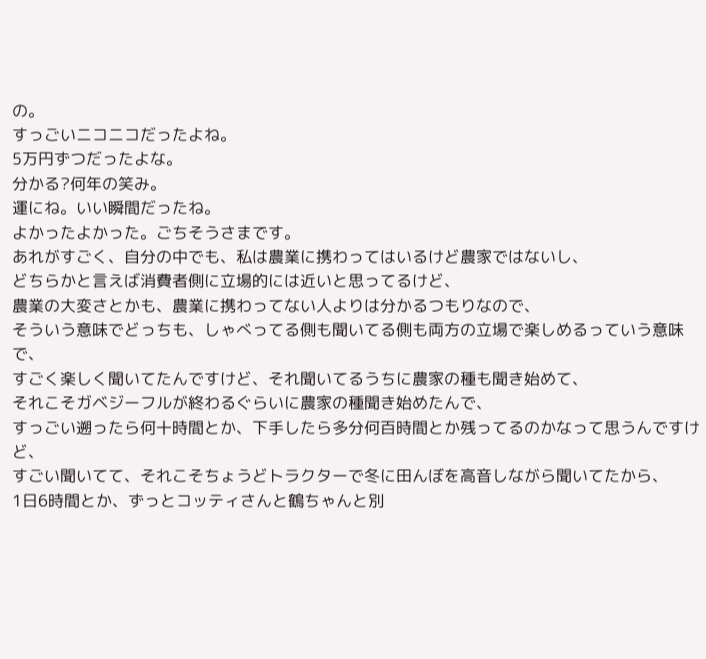の。
すっごいニコニコだったよね。
5万円ずつだったよな。
分かる?何年の笑み。
運にね。いい瞬間だったね。
よかったよかった。ごちそうさまです。
あれがすごく、自分の中でも、私は農業に携わってはいるけど農家ではないし、
どちらかと言えば消費者側に立場的には近いと思ってるけど、
農業の大変さとかも、農業に携わってない人よりは分かるつもりなので、
そういう意味でどっちも、しゃべってる側も聞いてる側も両方の立場で楽しめるっていう意味で、
すごく楽しく聞いてたんですけど、それ聞いてるうちに農家の種も聞き始めて、
それこそガベジーフルが終わるぐらいに農家の種聞き始めたんで、
すっごい遡ったら何十時間とか、下手したら多分何百時間とか残ってるのかなって思うんですけど、
すごい聞いてて、それこそちょうどトラクターで冬に田んぼを高音しながら聞いてたから、
1日6時間とか、ずっとコッティさんと鶴ちゃんと別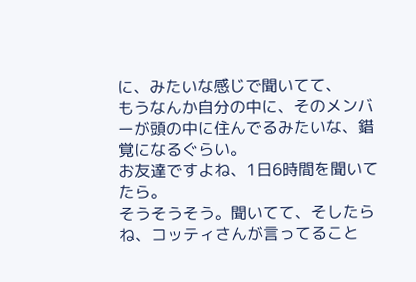に、みたいな感じで聞いてて、
もうなんか自分の中に、そのメンバーが頭の中に住んでるみたいな、錯覚になるぐらい。
お友達ですよね、1日6時間を聞いてたら。
そうそうそう。聞いてて、そしたらね、コッティさんが言ってること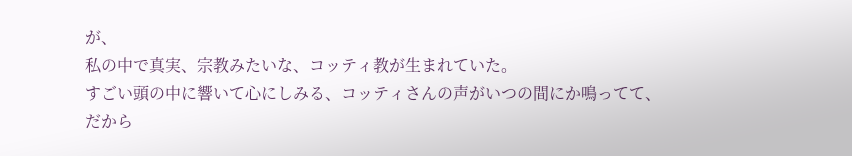が、
私の中で真実、宗教みたいな、コッティ教が生まれていた。
すごい頭の中に響いて心にしみる、コッティさんの声がいつの間にか鳴ってて、
だから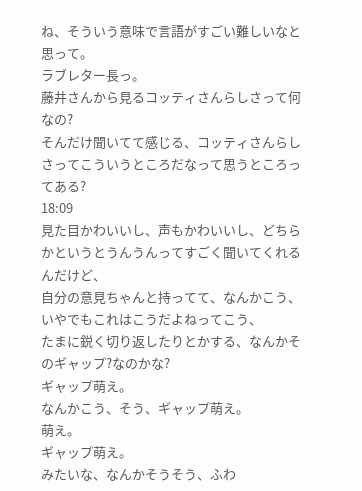ね、そういう意味で言語がすごい難しいなと思って。
ラブレター長っ。
藤井さんから見るコッティさんらしさって何なの?
そんだけ聞いてて感じる、コッティさんらしさってこういうところだなって思うところってある?
18:09
見た目かわいいし、声もかわいいし、どちらかというとうんうんってすごく聞いてくれるんだけど、
自分の意見ちゃんと持ってて、なんかこう、いやでもこれはこうだよねってこう、
たまに鋭く切り返したりとかする、なんかそのギャップ?なのかな?
ギャップ萌え。
なんかこう、そう、ギャップ萌え。
萌え。
ギャップ萌え。
みたいな、なんかそうそう、ふわ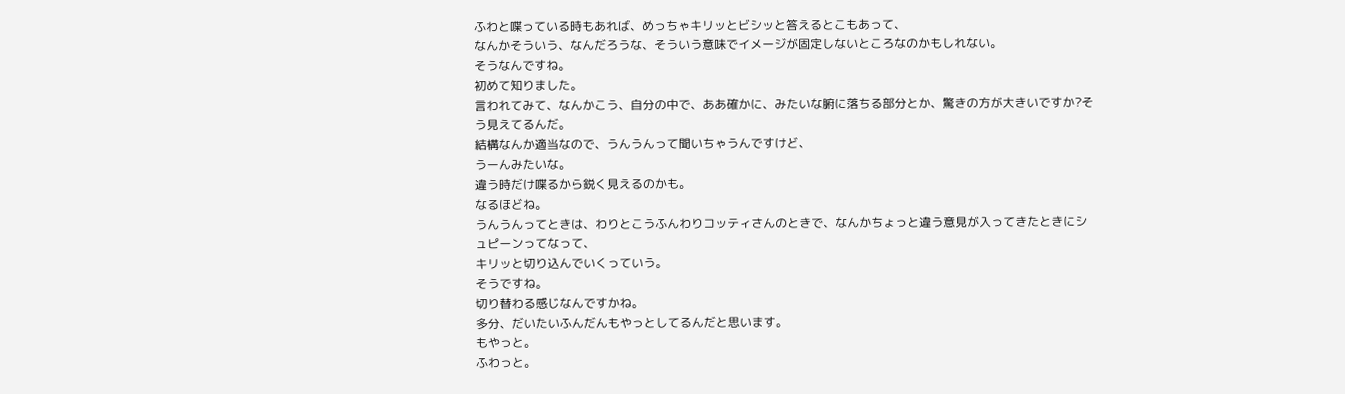ふわと喋っている時もあれば、めっちゃキリッとビシッと答えるとこもあって、
なんかそういう、なんだろうな、そういう意味でイメージが固定しないところなのかもしれない。
そうなんですね。
初めて知りました。
言われてみて、なんかこう、自分の中で、ああ確かに、みたいな腑に落ちる部分とか、驚きの方が大きいですか?そう見えてるんだ。
結構なんか適当なので、うんうんって聞いちゃうんですけど、
うーんみたいな。
違う時だけ喋るから鋭く見えるのかも。
なるほどね。
うんうんってときは、わりとこうふんわりコッティさんのときで、なんかちょっと違う意見が入ってきたときにシュピーンってなって、
キリッと切り込んでいくっていう。
そうですね。
切り替わる感じなんですかね。
多分、だいたいふんだんもやっとしてるんだと思います。
もやっと。
ふわっと。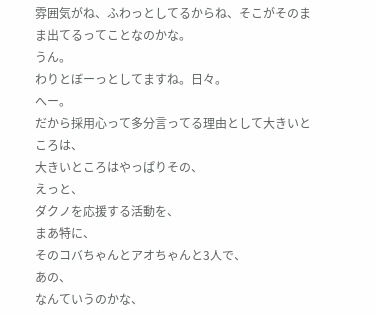雰囲気がね、ふわっとしてるからね、そこがそのまま出てるってことなのかな。
うん。
わりとぼーっとしてますね。日々。
へー。
だから採用心って多分言ってる理由として大きいところは、
大きいところはやっぱりその、
えっと、
ダクノを応援する活動を、
まあ特に、
そのコバちゃんとアオちゃんと3人で、
あの、
なんていうのかな、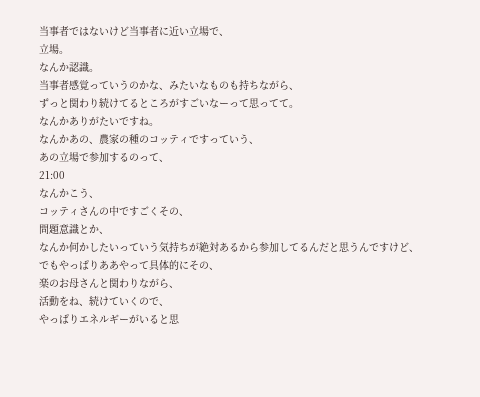当事者ではないけど当事者に近い立場で、
立場。
なんか認識。
当事者感覚っていうのかな、みたいなものも持ちながら、
ずっと関わり続けてるところがすごいなーって思ってて。
なんかありがたいですね。
なんかあの、農家の種のコッティですっていう、
あの立場で参加するのって、
21:00
なんかこう、
コッティさんの中ですごくその、
問題意識とか、
なんか何かしたいっていう気持ちが絶対あるから参加してるんだと思うんですけど、
でもやっぱりああやって具体的にその、
楽のお母さんと関わりながら、
活動をね、続けていくので、
やっぱりエネルギーがいると思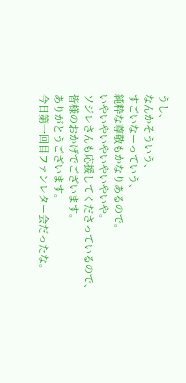うし、
なんかそういう、
すごいなーっていう、
純粋な尊敬もかなりあるので。
いやいやいやいやいやいや。
ソジレさんも応援してくださっているので、
皆様のおかげでございます。
ありがとうございます。
今日第一回目ファンレター会だったな。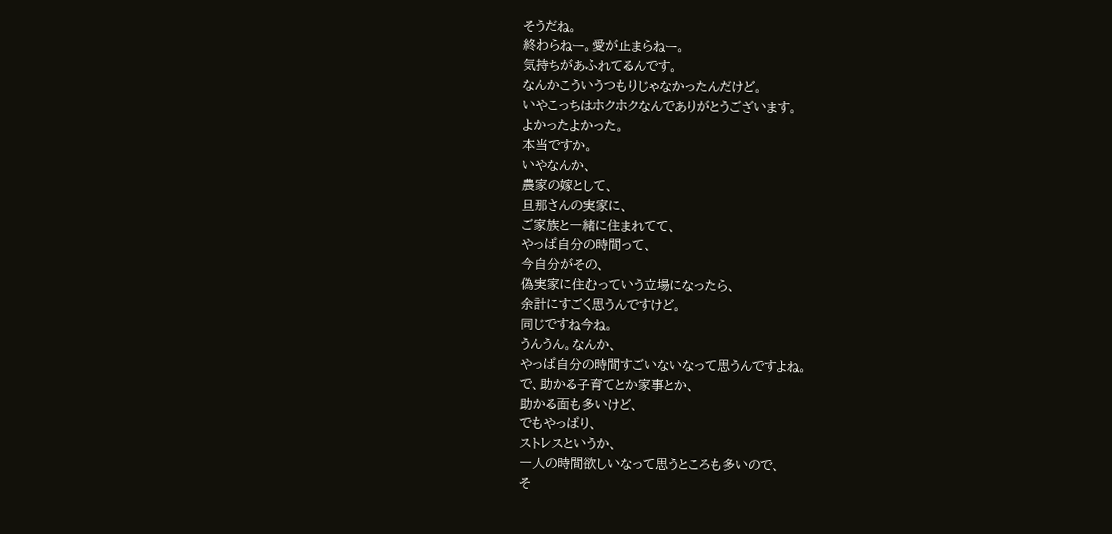そうだね。
終わらねー。愛が止まらねー。
気持ちがあふれてるんです。
なんかこういうつもりじゃなかったんだけど。
いやこっちはホクホクなんでありがとうございます。
よかったよかった。
本当ですか。
いやなんか、
農家の嫁として、
旦那さんの実家に、
ご家族と一緒に住まれてて、
やっぱ自分の時間って、
今自分がその、
偽実家に住むっていう立場になったら、
余計にすごく思うんですけど。
同じですね今ね。
うんうん。なんか、
やっぱ自分の時間すごいないなって思うんですよね。
で、助かる子育てとか家事とか、
助かる面も多いけど、
でもやっぱり、
ストレスというか、
一人の時間欲しいなって思うところも多いので、
そ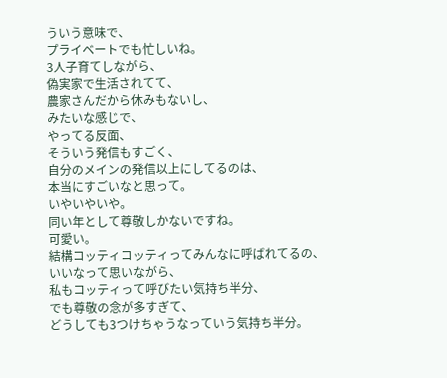ういう意味で、
プライベートでも忙しいね。
3人子育てしながら、
偽実家で生活されてて、
農家さんだから休みもないし、
みたいな感じで、
やってる反面、
そういう発信もすごく、
自分のメインの発信以上にしてるのは、
本当にすごいなと思って。
いやいやいや。
同い年として尊敬しかないですね。
可愛い。
結構コッティコッティってみんなに呼ばれてるの、
いいなって思いながら、
私もコッティって呼びたい気持ち半分、
でも尊敬の念が多すぎて、
どうしても3つけちゃうなっていう気持ち半分。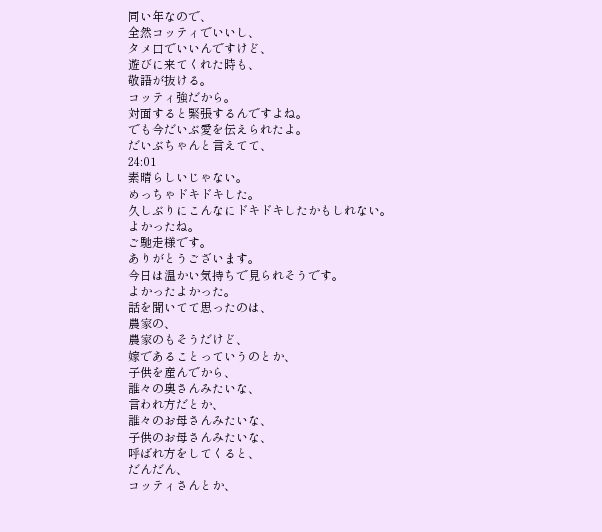同い年なので、
全然コッティでいいし、
タメ口でいいんですけど、
遊びに来てくれた時も、
敬語が抜ける。
コッティ強だから。
対面すると緊張するんですよね。
でも今だいぶ愛を伝えられたよ。
だいぶちゃんと言えてて、
24:01
素晴らしいじゃない。
めっちゃドキドキした。
久しぶりにこんなにドキドキしたかもしれない。
よかったね。
ご馳走様です。
ありがとうございます。
今日は温かい気持ちで見られそうです。
よかったよかった。
話を聞いてて思ったのは、
農家の、
農家のもそうだけど、
嫁であることっていうのとか、
子供を産んでから、
誰々の奥さんみたいな、
言われ方だとか、
誰々のお母さんみたいな、
子供のお母さんみたいな、
呼ばれ方をしてくると、
だんだん、
コッティさんとか、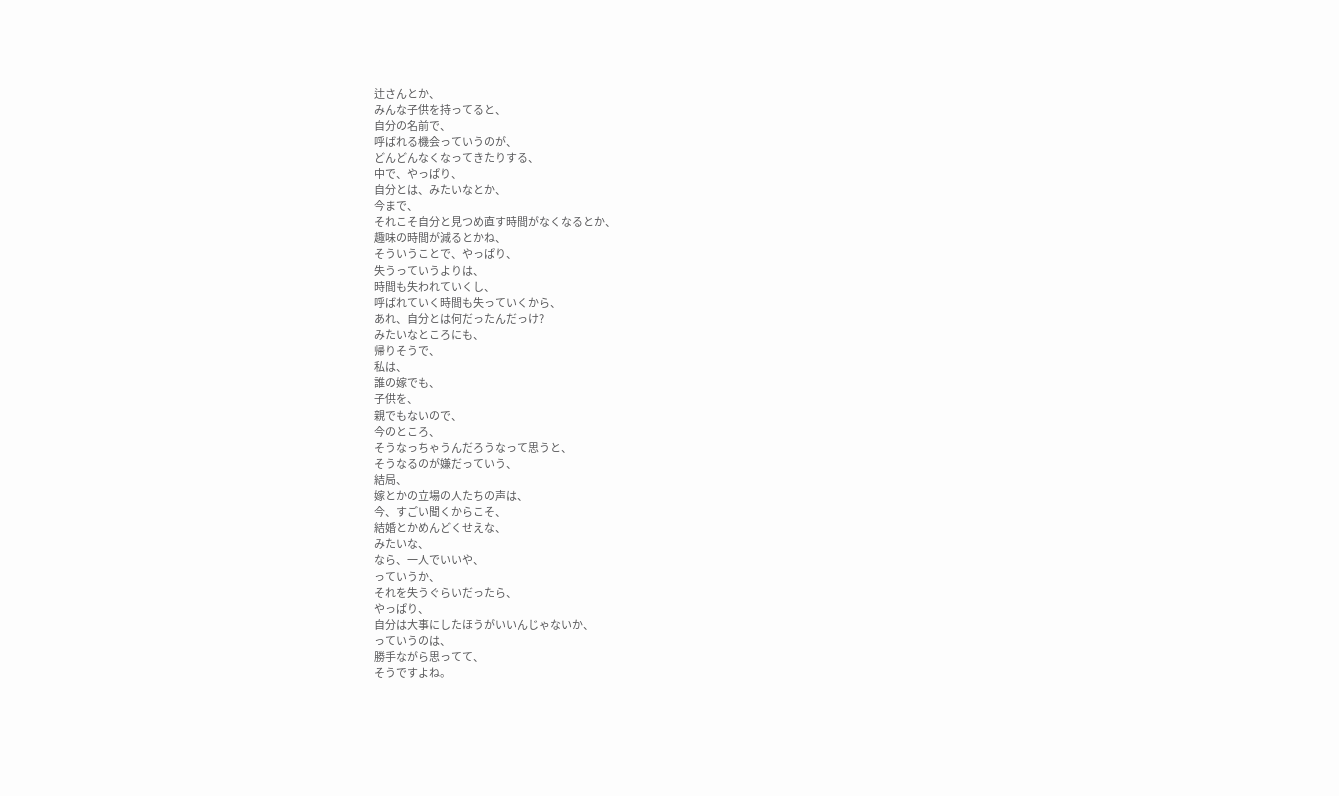辻さんとか、
みんな子供を持ってると、
自分の名前で、
呼ばれる機会っていうのが、
どんどんなくなってきたりする、
中で、やっぱり、
自分とは、みたいなとか、
今まで、
それこそ自分と見つめ直す時間がなくなるとか、
趣味の時間が減るとかね、
そういうことで、やっぱり、
失うっていうよりは、
時間も失われていくし、
呼ばれていく時間も失っていくから、
あれ、自分とは何だったんだっけ?
みたいなところにも、
帰りそうで、
私は、
誰の嫁でも、
子供を、
親でもないので、
今のところ、
そうなっちゃうんだろうなって思うと、
そうなるのが嫌だっていう、
結局、
嫁とかの立場の人たちの声は、
今、すごい聞くからこそ、
結婚とかめんどくせえな、
みたいな、
なら、一人でいいや、
っていうか、
それを失うぐらいだったら、
やっぱり、
自分は大事にしたほうがいいんじゃないか、
っていうのは、
勝手ながら思ってて、
そうですよね。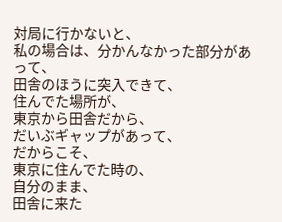対局に行かないと、
私の場合は、分かんなかった部分があって、
田舎のほうに突入できて、
住んでた場所が、
東京から田舎だから、
だいぶギャップがあって、
だからこそ、
東京に住んでた時の、
自分のまま、
田舎に来た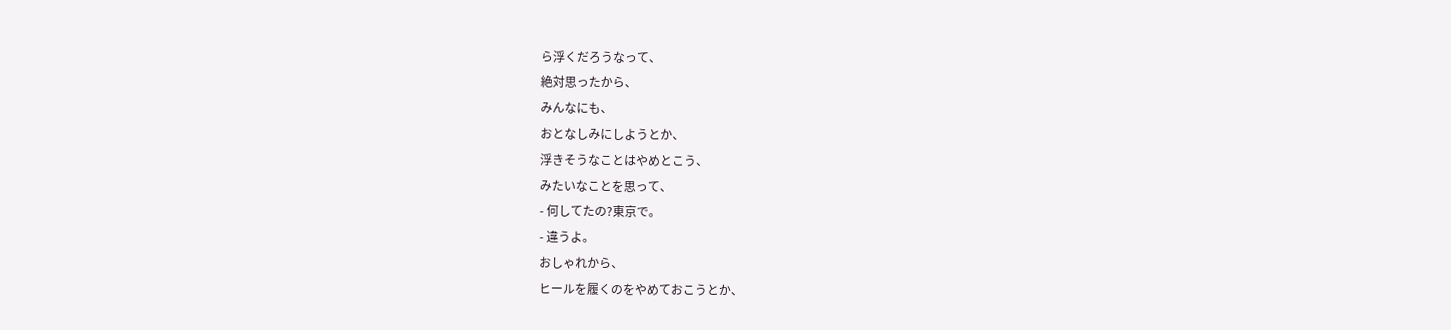ら浮くだろうなって、
絶対思ったから、
みんなにも、
おとなしみにしようとか、
浮きそうなことはやめとこう、
みたいなことを思って、
- 何してたの?東京で。
- 違うよ。
おしゃれから、
ヒールを履くのをやめておこうとか、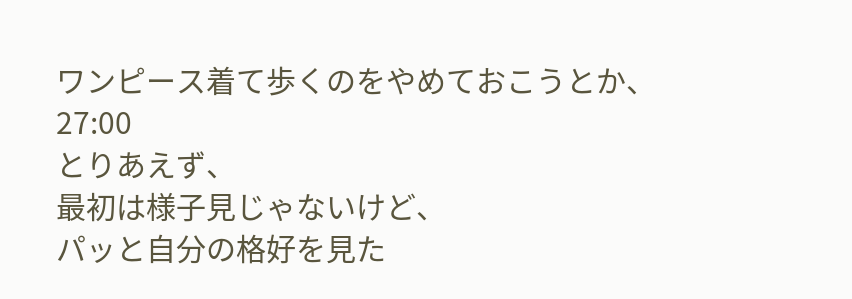ワンピース着て歩くのをやめておこうとか、
27:00
とりあえず、
最初は様子見じゃないけど、
パッと自分の格好を見た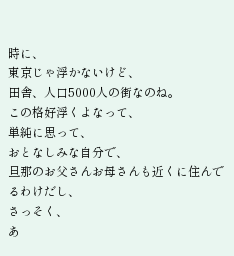時に、
東京じゃ浮かないけど、
田舎、人口5000人の街なのね。
この格好浮くよなって、
単純に思って、
おとなしみな自分で、
旦那のお父さんお母さんも近くに住んでるわけだし、
さっそく、
あ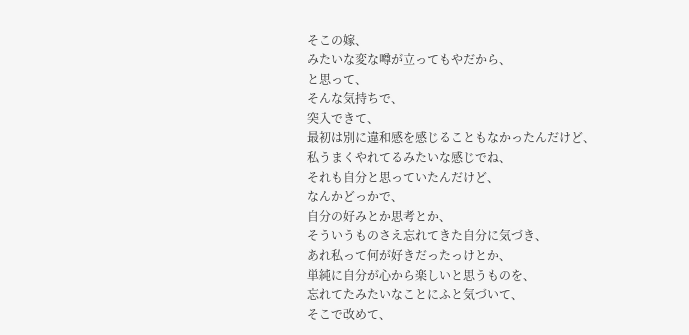そこの嫁、
みたいな変な噂が立ってもやだから、
と思って、
そんな気持ちで、
突入できて、
最初は別に違和感を感じることもなかったんだけど、
私うまくやれてるみたいな感じでね、
それも自分と思っていたんだけど、
なんかどっかで、
自分の好みとか思考とか、
そういうものさえ忘れてきた自分に気づき、
あれ私って何が好きだったっけとか、
単純に自分が心から楽しいと思うものを、
忘れてたみたいなことにふと気づいて、
そこで改めて、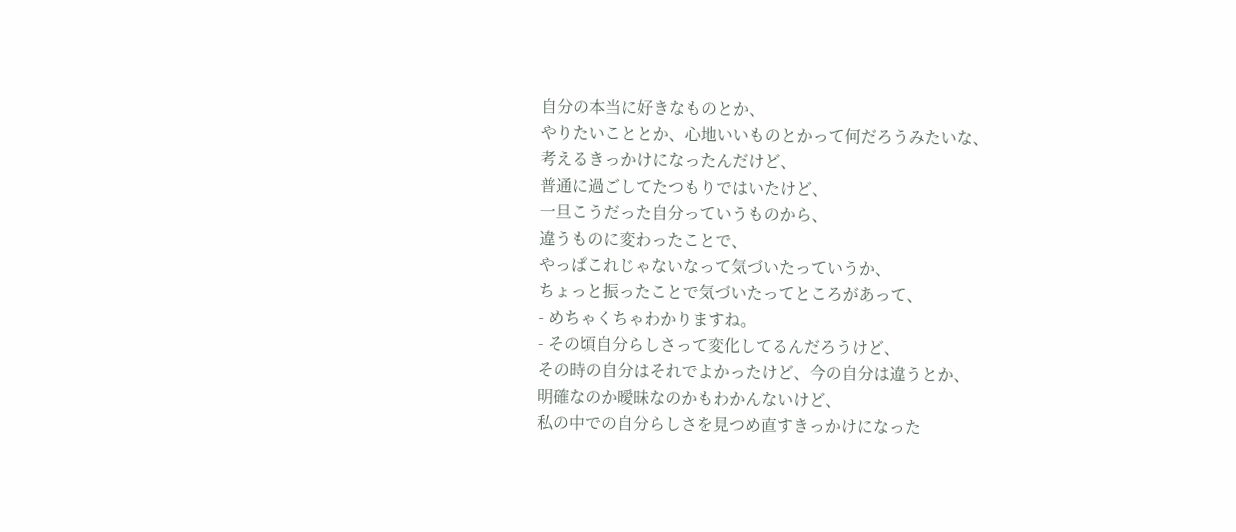自分の本当に好きなものとか、
やりたいこととか、心地いいものとかって何だろうみたいな、
考えるきっかけになったんだけど、
普通に過ごしてたつもりではいたけど、
一旦こうだった自分っていうものから、
違うものに変わったことで、
やっぱこれじゃないなって気づいたっていうか、
ちょっと振ったことで気づいたってところがあって、
- めちゃくちゃわかりますね。
- その頃自分らしさって変化してるんだろうけど、
その時の自分はそれでよかったけど、今の自分は違うとか、
明確なのか曖昧なのかもわかんないけど、
私の中での自分らしさを見つめ直すきっかけになった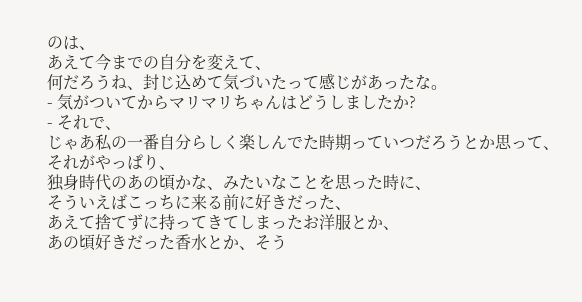のは、
あえて今までの自分を変えて、
何だろうね、封じ込めて気づいたって感じがあったな。
- 気がついてからマリマリちゃんはどうしましたか?
- それで、
じゃあ私の一番自分らしく楽しんでた時期っていつだろうとか思って、
それがやっぱり、
独身時代のあの頃かな、みたいなことを思った時に、
そういえばこっちに来る前に好きだった、
あえて捨てずに持ってきてしまったお洋服とか、
あの頃好きだった香水とか、そう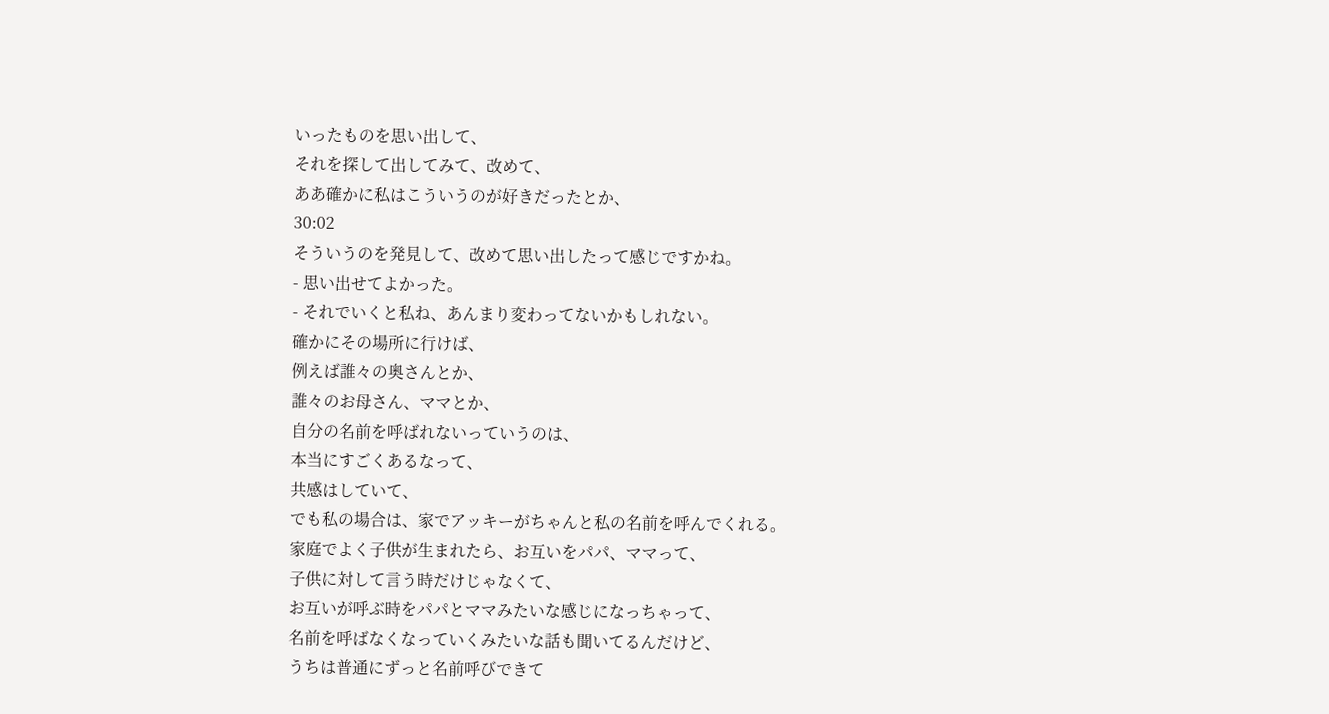いったものを思い出して、
それを探して出してみて、改めて、
ああ確かに私はこういうのが好きだったとか、
30:02
そういうのを発見して、改めて思い出したって感じですかね。
- 思い出せてよかった。
- それでいくと私ね、あんまり変わってないかもしれない。
確かにその場所に行けば、
例えば誰々の奥さんとか、
誰々のお母さん、ママとか、
自分の名前を呼ばれないっていうのは、
本当にすごくあるなって、
共感はしていて、
でも私の場合は、家でアッキーがちゃんと私の名前を呼んでくれる。
家庭でよく子供が生まれたら、お互いをパパ、ママって、
子供に対して言う時だけじゃなくて、
お互いが呼ぶ時をパパとママみたいな感じになっちゃって、
名前を呼ばなくなっていくみたいな話も聞いてるんだけど、
うちは普通にずっと名前呼びできて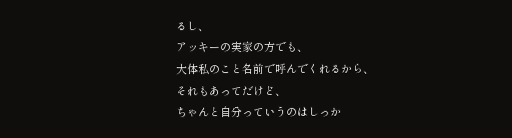るし、
アッキーの実家の方でも、
大体私のこと名前で呼んでくれるから、
それもあってだけど、
ちゃんと自分っていうのはしっか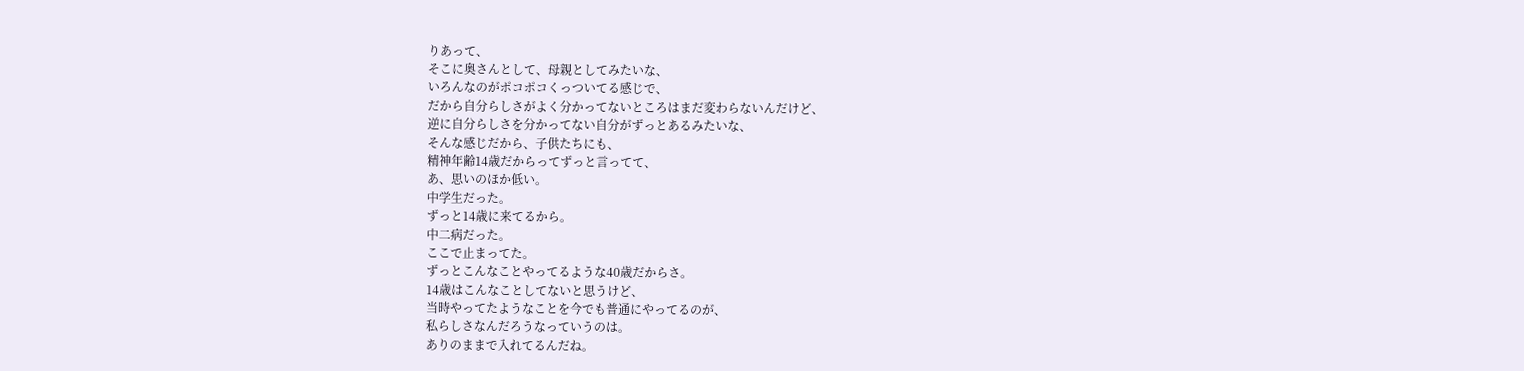りあって、
そこに奥さんとして、母親としてみたいな、
いろんなのがポコポコくっついてる感じで、
だから自分らしさがよく分かってないところはまだ変わらないんだけど、
逆に自分らしさを分かってない自分がずっとあるみたいな、
そんな感じだから、子供たちにも、
精神年齢14歳だからってずっと言ってて、
あ、思いのほか低い。
中学生だった。
ずっと14歳に来てるから。
中二病だった。
ここで止まってた。
ずっとこんなことやってるような40歳だからさ。
14歳はこんなことしてないと思うけど、
当時やってたようなことを今でも普通にやってるのが、
私らしさなんだろうなっていうのは。
ありのままで入れてるんだね。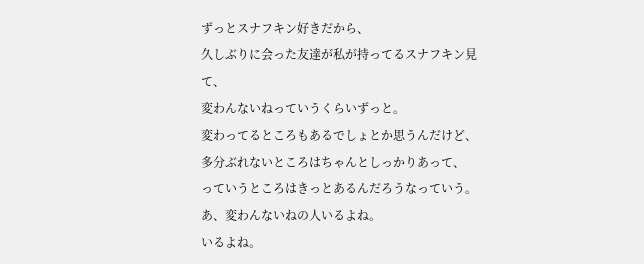ずっとスナフキン好きだから、
久しぶりに会った友達が私が持ってるスナフキン見て、
変わんないねっていうくらいずっと。
変わってるところもあるでしょとか思うんだけど、
多分ぶれないところはちゃんとしっかりあって、
っていうところはきっとあるんだろうなっていう。
あ、変わんないねの人いるよね。
いるよね。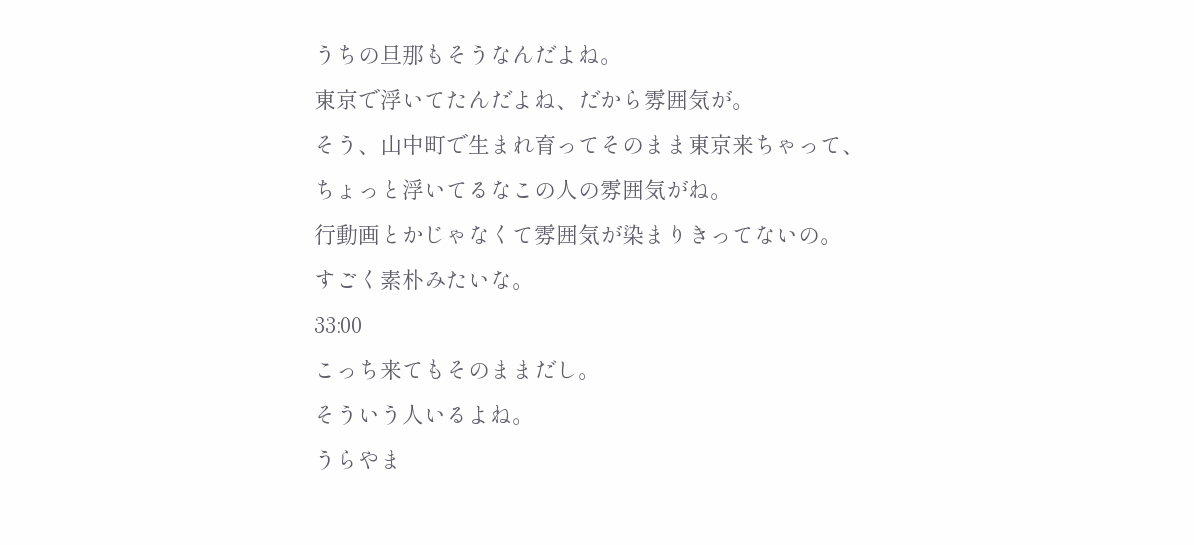うちの旦那もそうなんだよね。
東京で浮いてたんだよね、だから雰囲気が。
そう、山中町で生まれ育ってそのまま東京来ちゃって、
ちょっと浮いてるなこの人の雰囲気がね。
行動画とかじゃなくて雰囲気が染まりきってないの。
すごく素朴みたいな。
33:00
こっち来てもそのままだし。
そういう人いるよね。
うらやま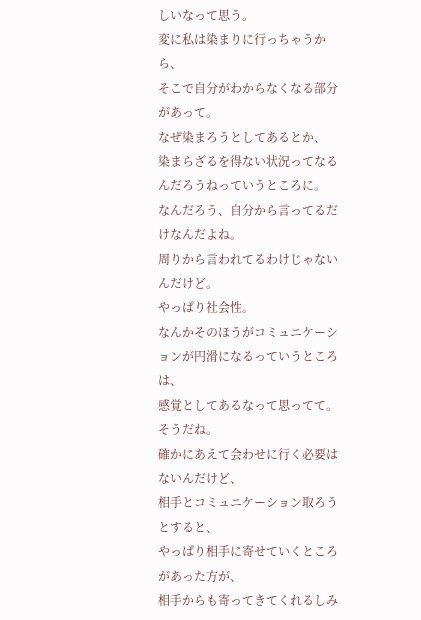しいなって思う。
変に私は染まりに行っちゃうから、
そこで自分がわからなくなる部分があって。
なぜ染まろうとしてあるとか、
染まらざるを得ない状況ってなるんだろうねっていうところに。
なんだろう、自分から言ってるだけなんだよね。
周りから言われてるわけじゃないんだけど。
やっぱり社会性。
なんかそのほうがコミュニケーションが円滑になるっていうところは、
感覚としてあるなって思ってて。
そうだね。
確かにあえて会わせに行く必要はないんだけど、
相手とコミュニケーション取ろうとすると、
やっぱり相手に寄せていくところがあった方が、
相手からも寄ってきてくれるしみ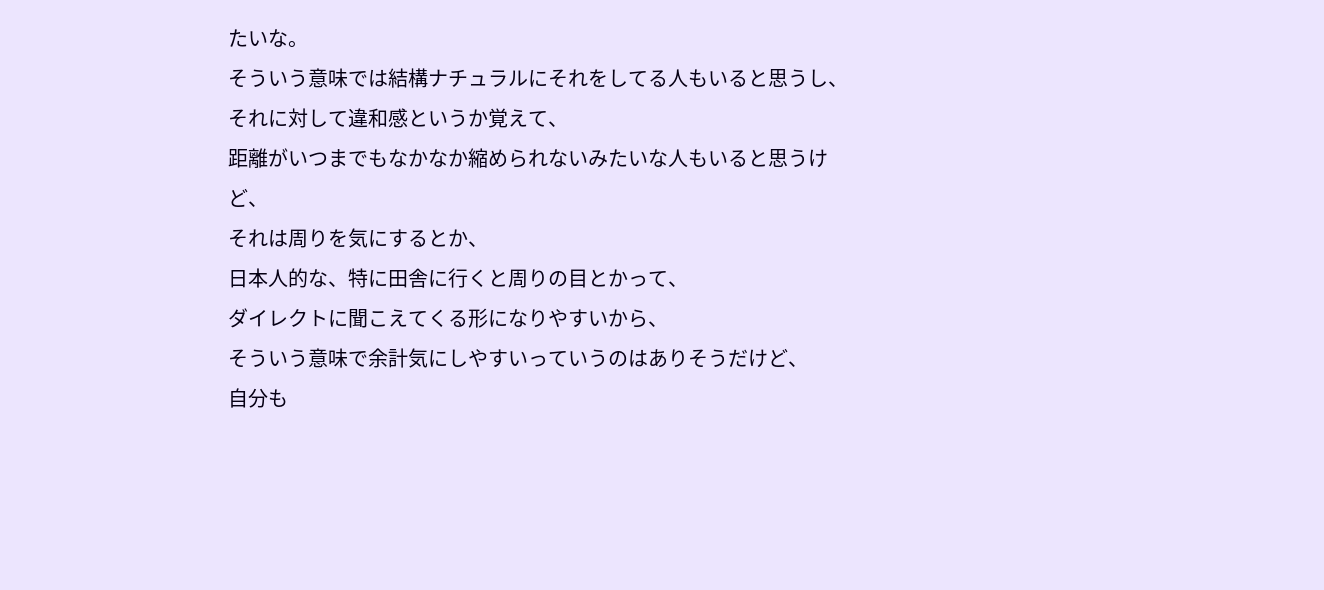たいな。
そういう意味では結構ナチュラルにそれをしてる人もいると思うし、
それに対して違和感というか覚えて、
距離がいつまでもなかなか縮められないみたいな人もいると思うけど、
それは周りを気にするとか、
日本人的な、特に田舎に行くと周りの目とかって、
ダイレクトに聞こえてくる形になりやすいから、
そういう意味で余計気にしやすいっていうのはありそうだけど、
自分も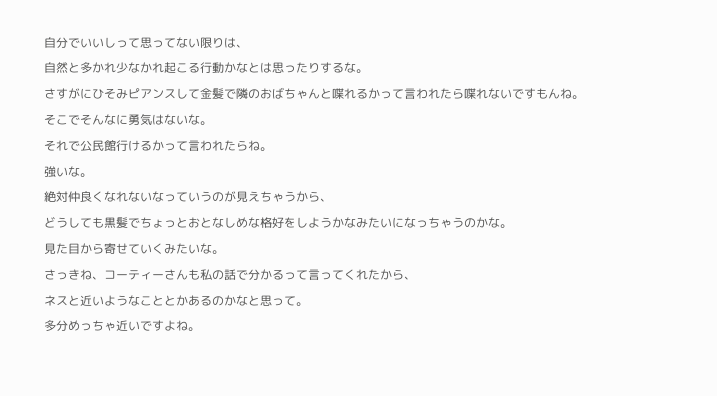自分でいいしって思ってない限りは、
自然と多かれ少なかれ起こる行動かなとは思ったりするな。
さすがにひそみピアンスして金髪で隣のおばちゃんと喋れるかって言われたら喋れないですもんね。
そこでそんなに勇気はないな。
それで公民館行けるかって言われたらね。
強いな。
絶対仲良くなれないなっていうのが見えちゃうから、
どうしても黒髪でちょっとおとなしめな格好をしようかなみたいになっちゃうのかな。
見た目から寄せていくみたいな。
さっきね、コーティーさんも私の話で分かるって言ってくれたから、
ネスと近いようなこととかあるのかなと思って。
多分めっちゃ近いですよね。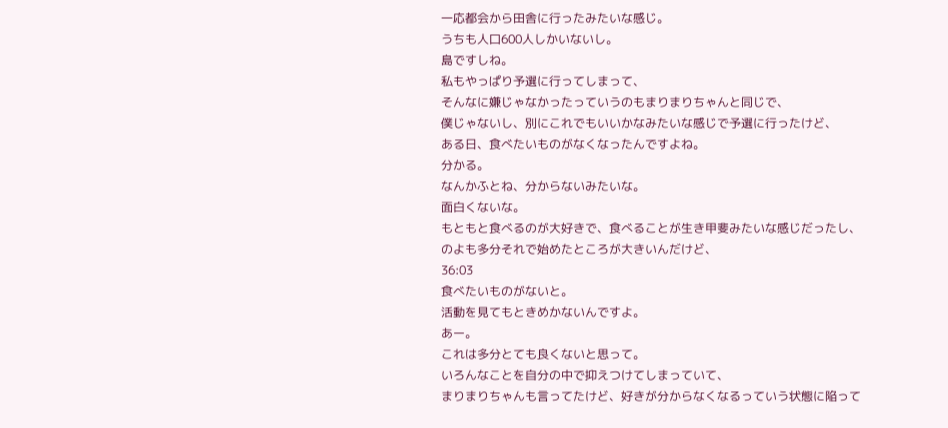一応都会から田舎に行ったみたいな感じ。
うちも人口600人しかいないし。
島ですしね。
私もやっぱり予選に行ってしまって、
そんなに嫌じゃなかったっていうのもまりまりちゃんと同じで、
僕じゃないし、別にこれでもいいかなみたいな感じで予選に行ったけど、
ある日、食べたいものがなくなったんですよね。
分かる。
なんかふとね、分からないみたいな。
面白くないな。
もともと食べるのが大好きで、食べることが生き甲斐みたいな感じだったし、
のよも多分それで始めたところが大きいんだけど、
36:03
食べたいものがないと。
活動を見てもときめかないんですよ。
あー。
これは多分とても良くないと思って。
いろんなことを自分の中で抑えつけてしまっていて、
まりまりちゃんも言ってたけど、好きが分からなくなるっていう状態に陥って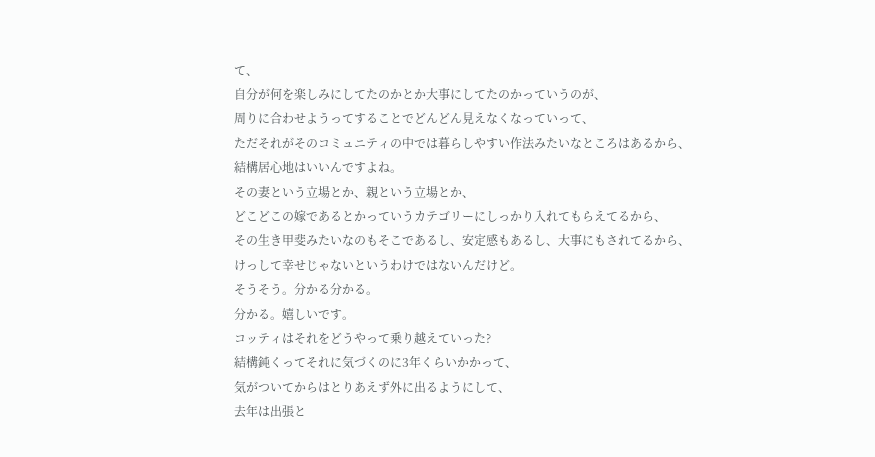て、
自分が何を楽しみにしてたのかとか大事にしてたのかっていうのが、
周りに合わせようってすることでどんどん見えなくなっていって、
ただそれがそのコミュニティの中では暮らしやすい作法みたいなところはあるから、
結構居心地はいいんですよね。
その妻という立場とか、親という立場とか、
どこどこの嫁であるとかっていうカテゴリーにしっかり入れてもらえてるから、
その生き甲斐みたいなのもそこであるし、安定感もあるし、大事にもされてるから、
けっして幸せじゃないというわけではないんだけど。
そうそう。分かる分かる。
分かる。嬉しいです。
コッティはそれをどうやって乗り越えていった?
結構鈍くってそれに気づくのに3年くらいかかって、
気がついてからはとりあえず外に出るようにして、
去年は出張と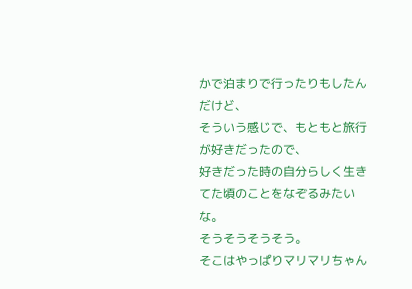かで泊まりで行ったりもしたんだけど、
そういう感じで、もともと旅行が好きだったので、
好きだった時の自分らしく生きてた頃のことをなぞるみたいな。
そうそうそうそう。
そこはやっぱりマリマリちゃん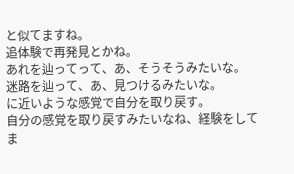と似てますね。
追体験で再発見とかね。
あれを辿ってって、あ、そうそうみたいな。
迷路を辿って、あ、見つけるみたいな。
に近いような感覚で自分を取り戻す。
自分の感覚を取り戻すみたいなね、経験をしてま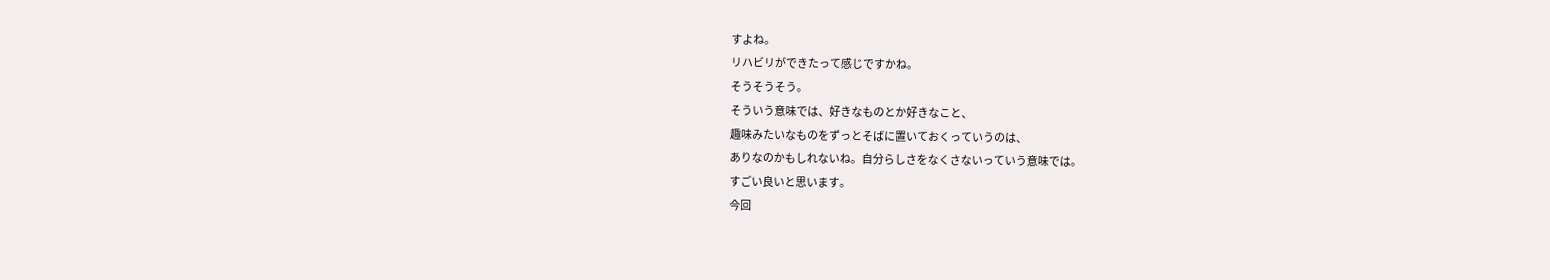すよね。
リハビリができたって感じですかね。
そうそうそう。
そういう意味では、好きなものとか好きなこと、
趣味みたいなものをずっとそばに置いておくっていうのは、
ありなのかもしれないね。自分らしさをなくさないっていう意味では。
すごい良いと思います。
今回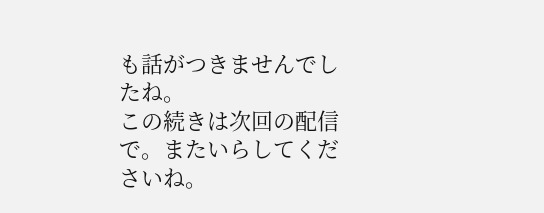も話がつきませんでしたね。
この続きは次回の配信で。またいらしてくださいね。